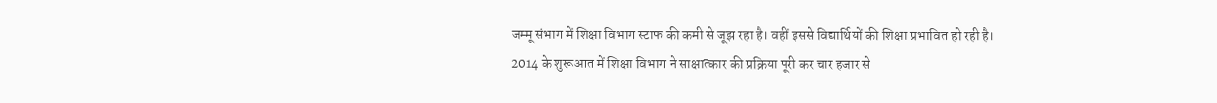जम्मू संभाग में शिक्षा विभाग स्टाफ की कमी से जूझ रहा है। वहीं इससे विद्यार्थियों की शिक्षा प्रभावित हो रही है। 2014 के शुरूआत में शिक्षा विभाग ने साक्षात्कार की प्रक्रिया पूरी कर चार हजार से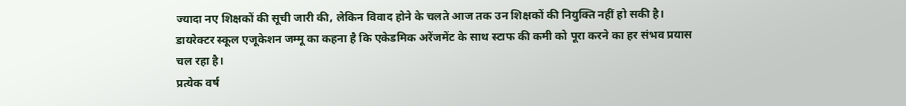ज्यादा नए शिक्षकों की सूची जारी की, लेकिन विवाद होने के चलते आज तक उन शिक्षकों की नियुक्ति नहीं हो सकी है।
डायरेक्टर स्कूल एजूकेशन जम्मू का कहना है कि एकेडमिक अरेंजमेंट के साथ स्टाफ की कमी को पूरा करने का हर संभव प्रयास चल रहा है।
प्रत्येक वर्ष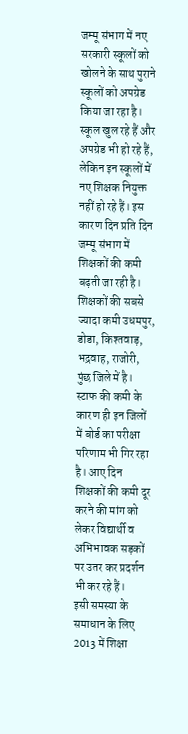जम्मू संभाग में नए सरकारी स्कूलों को खोलने के साथ पुराने स्कूलों को अपग्रेड किया जा रहा है। स्कूल खुल रहे हैं और अपग्रेड भी हो रहे हैं, लेकिन इन स्कूलों में नए शिक्षक नियुक्त नहीं हो रहे हैं। इस कारण दिन प्रति दिन जम्मू संभाग में शिक्षकों की कमी बढ़ती जा रही है।
शिक्षकों की सबसे ज्यादा कमी उधमपुर, डोडा, किश्तवाड़, भद्रवाह, राजोरी, पुंछ जिले में है। स्टाफ की कमी के कारण ही इन जिलों में बोर्ड का परीक्षा परिणाम भी गिर रहा है। आए दिन शिक्षकों की कमी दूर करने की मांग को लेकर विद्यार्थी व अभिभावक सड़कों पर उतर कर प्रदर्शन भी कर रहे हैं।
इसी समस्या के समाधान के लिए 2013 में शिक्षा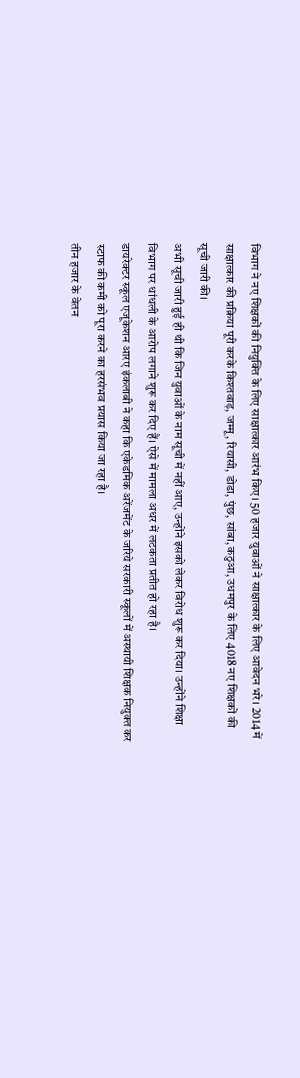विभाग ने नए शिक्षकों की नियुक्ति के लिए साक्षात्कार आरंभ किए। 50 हजार युवाओं ने साक्षात्कार के लिए आवेदन भरे। 2014 में साक्षात्कार की प्रक्रिया पूरी करके किश्तवाड़, जम्मू, रियासी, डोडा, पुंछ, सांबा, कठुआ, उधमपुर के लिए 4018 नए शिक्षकों की सूची जारी की।
अभी सूची जारी हुई ही थी कि जिन युवाओं के नाम सूची में नहीं आए, उन्होंने इसको लेकर विरोध शुरू कर दिया। उन्होंने शिक्षा विभाग पर धांधली के आरोप लगाने शुरू कर दिए हैं। ऐसे में मामला अधर में लटकता प्रतीत हो रहा है।
डायरेक्टर स्कूल एजूकेशन आरए इंकलाबी ने कहा कि एकेडमिक अरेंजमेंट के जरिये सरकारी स्कूलों में अस्थायी शिक्षक नियुक्त कर स्टाफ की कमी को पूरा करने का हरसंभव प्रयास किया जा रहा है।
तीन हजार के वेतन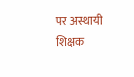पर अस्थायी शिक्षक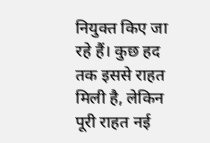नियुक्त किए जा रहे हैं। कुछ हद तक इससे राहत मिली है, लेकिन पूरी राहत नई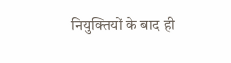नियुक्तियों के बाद ही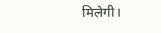मिलेगी।